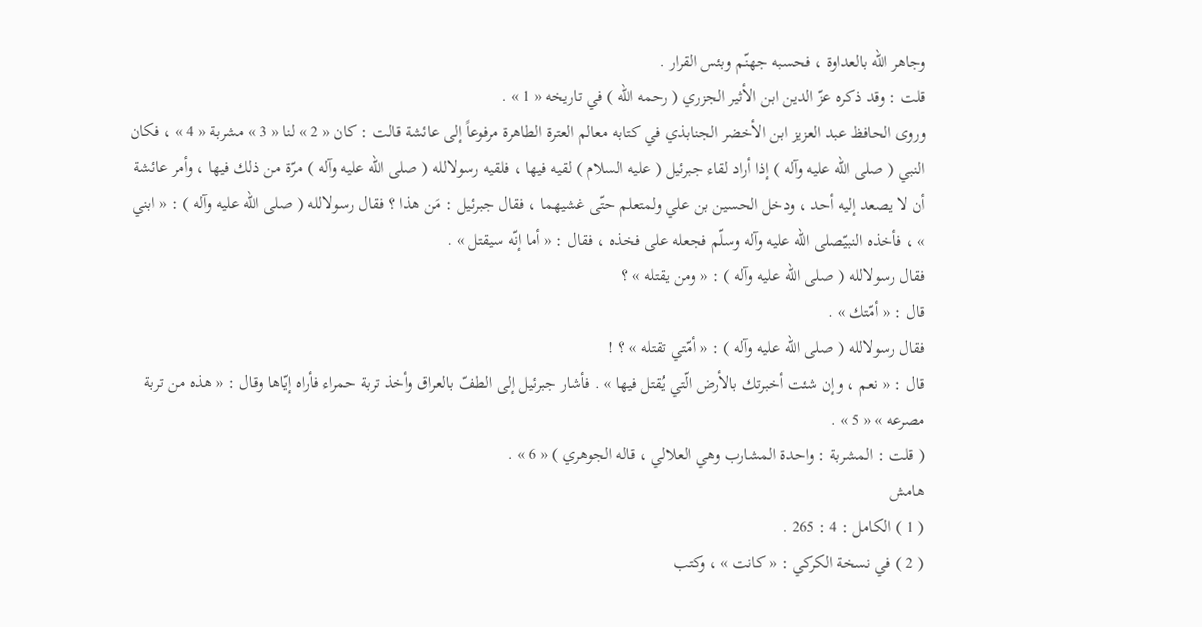وجاهر الله بالعداوة ، فحسبه جهنّم وبئس القرار .
قلت : وقد ذكره عزّ الدين ابن الأثير الجزري ( رحمه الله ) في تاريخه « 1 » .
وروى الحافظ عبد العزيز ابن الأخضر الجنابذي في كتابه معالم العترة الطاهرة مرفوعاً إلى عائشة قالت : كان « 2 » لنا « 3 » مشربة « 4 » ، فكان النبي ( صلى الله عليه وآله ) إذا أراد لقاء جبرئيل ( عليه السلام ) لقيه فيها ، فلقيه رسولالله ( صلى الله عليه وآله ) مرّة من ذلك فيها ، وأمر عائشة أن لا يصعد إليه أحد ، ودخل الحسين بن علي ولمتعلم حتّى غشيهما ، فقال جبرئيل : مَن هذا ؟ فقال رسولالله ( صلى الله عليه وآله ) : « ابني » ، فأخذه النبيّصلى الله عليه وآله وسلّم فجعله على فخذه ، فقال : « أما إنّه سيقتل » .
فقال رسولالله ( صلى الله عليه وآله ) : « ومن يقتله » ؟
قال : « أمّتك » .
فقال رسولالله ( صلى الله عليه وآله ) : « أمّتي تقتله » ؟ !
قال : « نعم ، وإن شئت أخبرتك بالأرض الّتي يُقتل فيها » . فأشار جبرئيل إلى الطفّ بالعراق وأخذ تربة حمراء فأراه إيّاها وقال : « هذه من تربة مصرعه » « 5 » .
( قلت : المشربة : واحدة المشارب وهي العلالي ، قاله الجوهري ) « 6 » .
هامش
( 1 ) الكامل : 4 : 265 .
( 2 ) في نسخة الكركي : « كانت » ، وكتب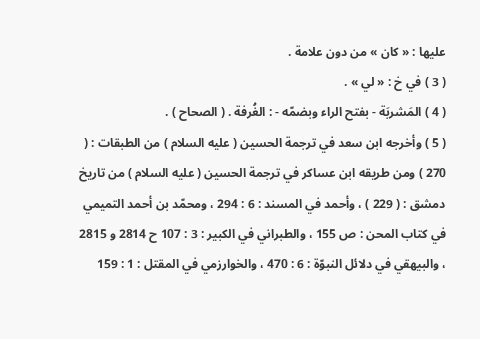عليها : « كان » من دون علامة .
( 3 ) في خ : « لي » .
( 4 ) المَشربَة - بفتح الراء وبضمّه - : الغُرفة . ( الصحاح ) .
( 5 ) وأخرجه ابن سعد في ترجمة الحسين ( عليه السلام ) من الطبقات : ( 270 ) ومن طريقه ابن عساكر في ترجمة الحسين ( عليه السلام ) من تاريخ دمشق : ( 229 ) ، وأحمد في المسند : 6 : 294 ، ومحمّد بن أحمد التميمي في كتاب المحن : ص 155 ، والطبراني في الكبير : 3 : 107 ح 2814 و 2815 ، والبيهقي في دلائل النبوّة : 6 : 470 ، والخوارزمي في المقتل : 1 : 159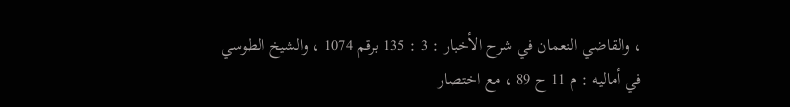، والقاضي النعمان في شرح الأخبار : 3 : 135 برقم 1074 ، والشيخ الطوسي في أماليه : م 11 ح 89 ، مع اختصار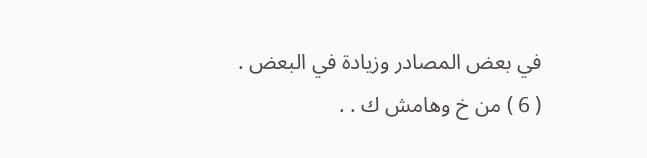في بعض المصادر وزيادة في البعض .
( 6 ) من خ وهامش ك . .